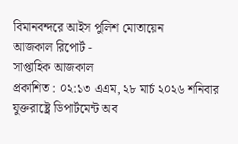বিমানবন্দরে আইস পুলিশ মোতায়েন
আজকাল রিপোর্ট -
সাপ্তাহিক আজকাল
প্রকাশিত : ০২:১৩ এএম, ২৮ মার্চ ২০২৬ শনিবার
যুক্তরাষ্ট্রে ডিপার্টমেন্ট অব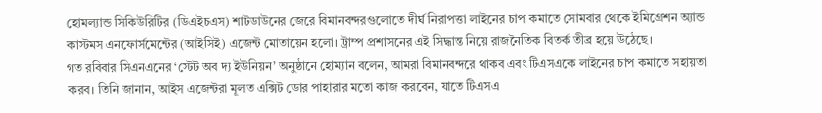হোমল্যান্ড সিকিউরিটির (ডিএইচএস) শাটডাউনের জেরে বিমানবন্দরগুলোতে দীর্ঘ নিরাপত্তা লাইনের চাপ কমাতে সোমবার থেকে ইমিগ্রেশন অ্যান্ড কাস্টমস এনফোর্সমেন্টের (আইসিই) এজেন্ট মোতায়েন হলো। ট্রাম্প প্রশাসনের এই সিদ্ধান্ত নিয়ে রাজনৈতিক বিতর্ক তীব্র হয়ে উঠেছে।
গত রবিবার সিএনএনের ‘স্টেট অব দ্য ইউনিয়ন’ অনুষ্ঠানে হোম্যান বলেন, আমরা বিমানবন্দরে থাকব এবং টিএসএকে লাইনের চাপ কমাতে সহায়তা করব। তিনি জানান, আইস এজেন্টরা মূলত এক্সিট ডোর পাহারার মতো কাজ করবেন, যাতে টিএসএ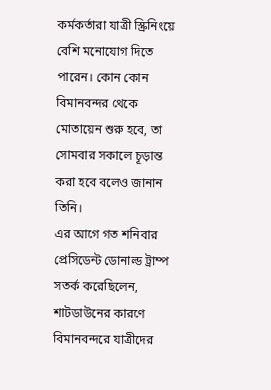কর্মকর্তারা যাত্রী স্ক্রিনিংয়ে বেশি মনোযোগ দিতে পারেন। কোন কোন বিমানবন্দর থেকে মোতায়েন শুরু হবে, তা সোমবার সকালে চূড়ান্ত করা হবে বলেও জানান তিনি।
এর আগে গত শনিবার প্রেসিডেন্ট ডোনাল্ড ট্রাম্প সতর্ক করেছিলেন, শাটডাউনের কারণে বিমানবন্দরে যাত্রীদের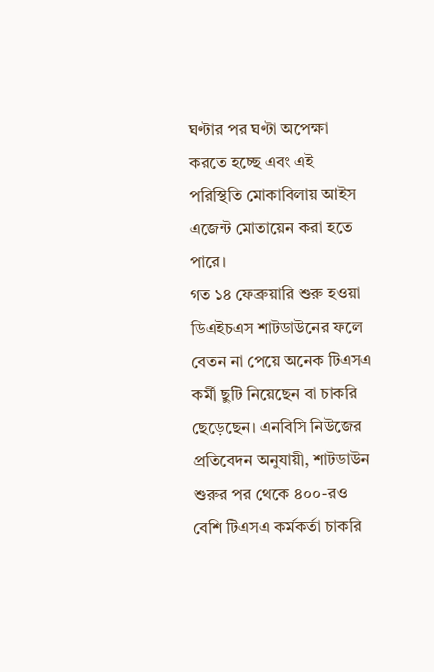ঘণ্টার পর ঘণ্টা অপেক্ষা করতে হচ্ছে এবং এই পরিস্থিতি মোকাবিলায় আইস এজেন্ট মোতায়েন করা হতে পারে।
গত ১৪ ফেব্রুয়ারি শুরু হওয়া ডিএইচএস শাটডাউনের ফলে বেতন না পেয়ে অনেক টিএসএ কর্মী ছুটি নিয়েছেন বা চাকরি ছেড়েছেন। এনবিসি নিউজের প্রতিবেদন অনুযায়ী, শাটডাউন শুরুর পর থেকে ৪০০-রও বেশি টিএসএ কর্মকর্তা চাকরি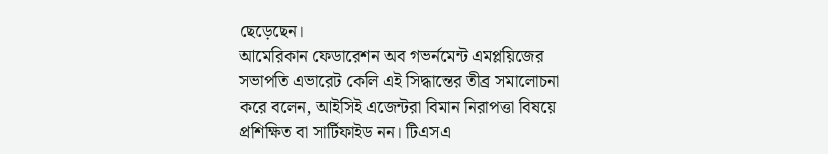ছেড়েছেন।
আমেরিকান ফেডারেশন অব গভর্নমেন্ট এমপ্লয়িজের সভাপতি এভারেট কেলি এই সিদ্ধান্তের তীব্র সমালোচনা করে বলেন, আইসিই এজেন্টরা বিমান নিরাপত্তা বিষয়ে প্রশিক্ষিত বা সার্টিফাইড নন। টিএসএ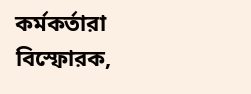কর্মকর্তারা বিস্ফোরক,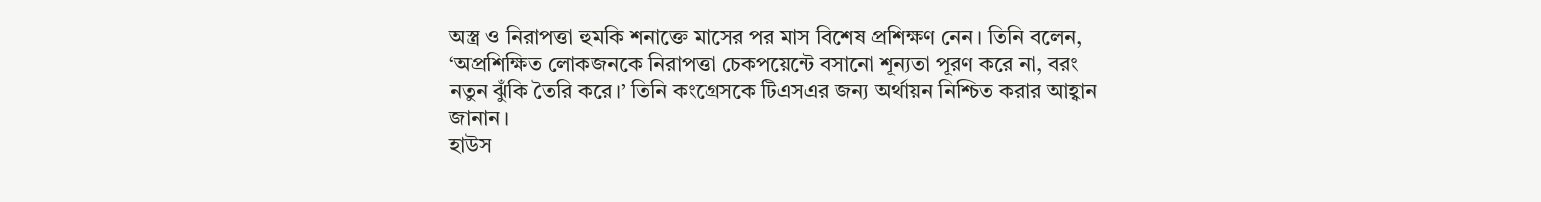অস্ত্র ও নিরাপত্তা হুমকি শনাক্তে মাসের পর মাস বিশেষ প্রশিক্ষণ নেন। তিনি বলেন, ‘অপ্রশিক্ষিত লোকজনকে নিরাপত্তা চেকপয়েন্টে বসানো শূন্যতা পূরণ করে না, বরং নতুন ঝুঁকি তৈরি করে।’ তিনি কংগ্রেসকে টিএসএর জন্য অর্থায়ন নিশ্চিত করার আহ্বান জানান।
হাউস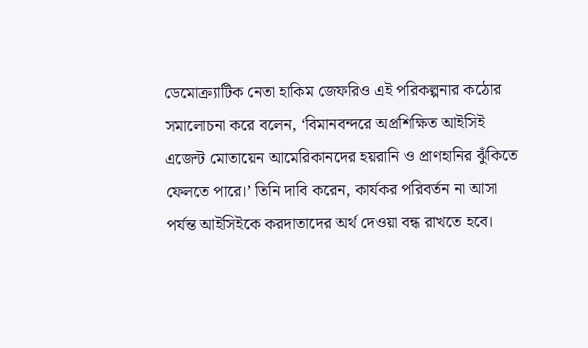ডেমোক্র্যাটিক নেতা হাকিম জেফরিও এই পরিকল্পনার কঠোর সমালোচনা করে বলেন, ‘বিমানবন্দরে অপ্রশিক্ষিত আইসিই এজেন্ট মোতায়েন আমেরিকানদের হয়রানি ও প্রাণহানির ঝুঁকিতে ফেলতে পারে।’ তিনি দাবি করেন, কার্যকর পরিবর্তন না আসা পর্যন্ত আইসিইকে করদাতাদের অর্থ দেওয়া বন্ধ রাখতে হবে।